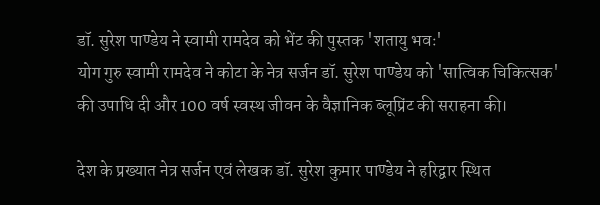डॉ. सुरेश पाण्डेय ने स्वामी रामदेव को भेंट की पुस्तक 'शतायु भवः'
योग गुरु स्वामी रामदेव ने कोटा के नेत्र सर्जन डॉ. सुरेश पाण्डेय को 'सात्विक चिकित्सक' की उपाधि दी और 100 वर्ष स्वस्थ जीवन के वैज्ञानिक ब्लूप्रिंट की सराहना की।

देश के प्रख्यात नेत्र सर्जन एवं लेखक डॉ. सुरेश कुमार पाण्डेय ने हरिद्वार स्थित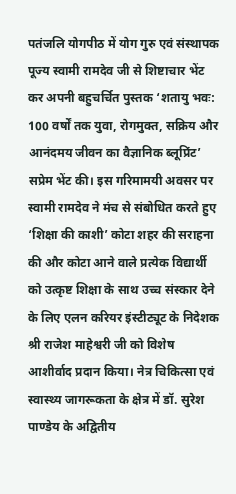पतंजलि योगपीठ में योग गुरु एवं संस्थापक पूज्य स्वामी रामदेव जी से शिष्टाचार भेंट कर अपनी बहुचर्चित पुस्तक ‘शतायु भवः: 100 वर्षों तक युवा, रोगमुक्त, सक्रिय और आनंदमय जीवन का वैज्ञानिक ब्लूप्रिंट’ सप्रेम भेंट की। इस गरिमामयी अवसर पर स्वामी रामदेव ने मंच से संबोधित करते हुए ‘शिक्षा की काशी’ कोटा शहर की सराहना की और कोटा आने वाले प्रत्येक विद्यार्थी को उत्कृष्ट शिक्षा के साथ उच्च संस्कार देने के लिए एलन करियर इंस्टीट्यूट के निदेशक श्री राजेश माहेश्वरी जी को विशेष आशीर्वाद प्रदान किया। नेत्र चिकित्सा एवं स्वास्थ्य जागरूकता के क्षेत्र में डॉ. सुरेश पाण्डेय के अद्वितीय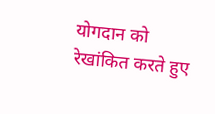योगदान को रेखांकित करते हुए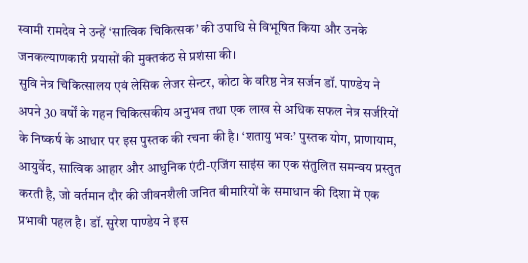स्वामी रामदेव ने उन्हें ‘सात्विक चिकित्सक’ की उपाधि से विभूषित किया और उनके जनकल्याणकारी प्रयासों की मुक्तकंठ से प्रशंसा की।
सुवि नेत्र चिकित्सालय एवं लेसिक लेजर सेन्टर, कोटा के वरिष्ठ नेत्र सर्जन डॉ. पाण्डेय ने अपने 30 वर्षों के गहन चिकित्सकीय अनुभव तथा एक लाख से अधिक सफल नेत्र सर्जरियों के निष्कर्ष के आधार पर इस पुस्तक की रचना की है। ‘शतायु भवः’ पुस्तक योग, प्राणायाम, आयुर्वेद, सात्विक आहार और आधुनिक एंटी-एजिंग साइंस का एक संतुलित समन्वय प्रस्तुत करती है, जो वर्तमान दौर की जीवनशैली जनित बीमारियों के समाधान की दिशा में एक प्रभावी पहल है। डॉ. सुरेश पाण्डेय ने इस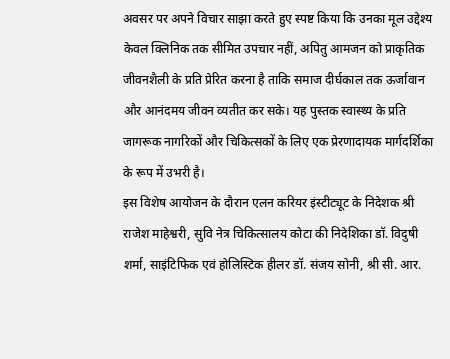अवसर पर अपने विचार साझा करते हुए स्पष्ट किया कि उनका मूल उद्देश्य केवल क्लिनिक तक सीमित उपचार नहीं, अपितु आमजन को प्राकृतिक जीवनशैली के प्रति प्रेरित करना है ताकि समाज दीर्घकाल तक ऊर्जावान और आनंदमय जीवन व्यतीत कर सके। यह पुस्तक स्वास्थ्य के प्रति जागरूक नागरिकों और चिकित्सकों के लिए एक प्रेरणादायक मार्गदर्शिका के रूप में उभरी है।
इस विशेष आयोजन के दौरान एलन करियर इंस्टीट्यूट के निदेशक श्री राजेश माहेश्वरी, सुवि नेत्र चिकित्सालय कोटा की निदेशिका डॉ. विदुषी शर्मा, साइंटिफिक एवं होलिस्टिक हीलर डॉ. संजय सोनी, श्री सी. आर.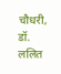चौधरी, डॉ. ललित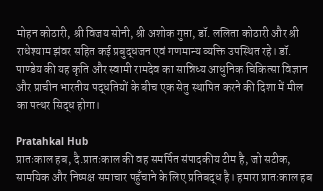मोहन कोठारी, श्री विजय सोनी, श्री अशोक गुप्ता, डॉ. ललिता कोठारी और श्री राधेश्याम झंवर सहित कई प्रबुद्धजन एवं गणमान्य व्यक्ति उपस्थित रहे। डॉ. पाण्डेय की यह कृति और स्वामी रामदेव का सान्निध्य आधुनिक चिकित्सा विज्ञान और प्राचीन भारतीय पद्धतियों के बीच एक सेतु स्थापित करने की दिशा में मील का पत्थर सिद्ध होगा।

Pratahkal Hub
प्रातःकाल हब, दै.प्रातःकाल की वह समर्पित संपादकीय टीम है, जो सटीक, सामयिक और निष्पक्ष समाचार पहुँचाने के लिए प्रतिबद्ध है। हमारा प्रातःकाल हब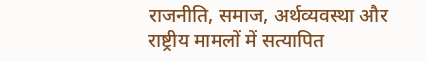राजनीति, समाज, अर्थव्यवस्था और राष्ट्रीय मामलों में सत्यापित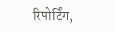रिपोर्टिंग,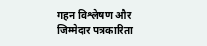गहन विश्लेषण और जिम्मेदार पत्रकारिता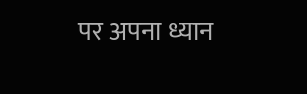पर अपना ध्यान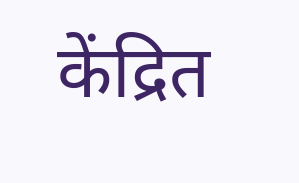केंद्रित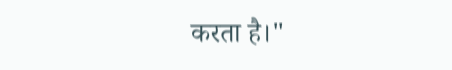करता है।"